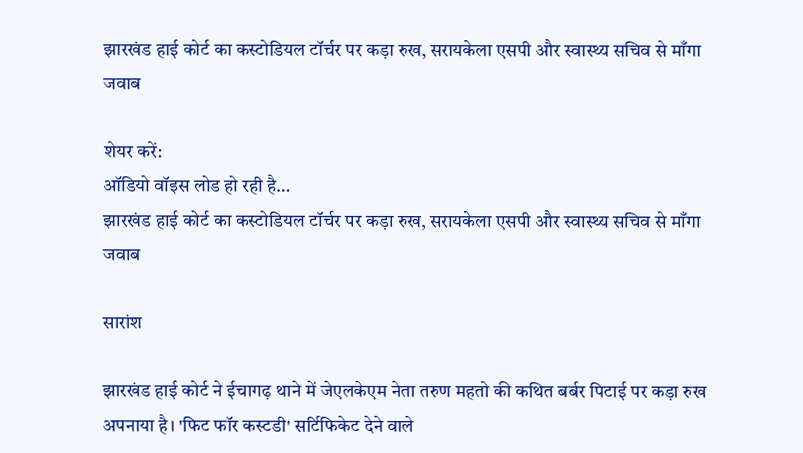झारखंड हाई कोर्ट का कस्टोडियल टॉर्चर पर कड़ा रुख, सरायकेला एसपी और स्वास्थ्य सचिव से माँगा जवाब

शेयर करें:
ऑडियो वॉइस लोड हो रही है…
झारखंड हाई कोर्ट का कस्टोडियल टॉर्चर पर कड़ा रुख, सरायकेला एसपी और स्वास्थ्य सचिव से माँगा जवाब

सारांश

झारखंड हाई कोर्ट ने ईचागढ़ थाने में जेएलकेएम नेता तरुण महतो की कथित बर्बर पिटाई पर कड़ा रुख अपनाया है। 'फिट फॉर कस्टडी' सर्टिफिकेट देने वाले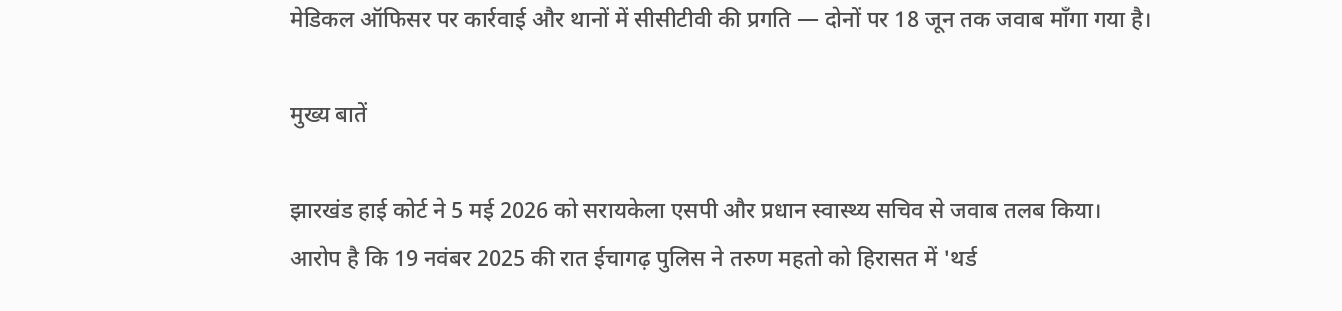मेडिकल ऑफिसर पर कार्रवाई और थानों में सीसीटीवी की प्रगति — दोनों पर 18 जून तक जवाब माँगा गया है।

मुख्य बातें

झारखंड हाई कोर्ट ने 5 मई 2026 को सरायकेला एसपी और प्रधान स्वास्थ्य सचिव से जवाब तलब किया।
आरोप है कि 19 नवंबर 2025 की रात ईचागढ़ पुलिस ने तरुण महतो को हिरासत में 'थर्ड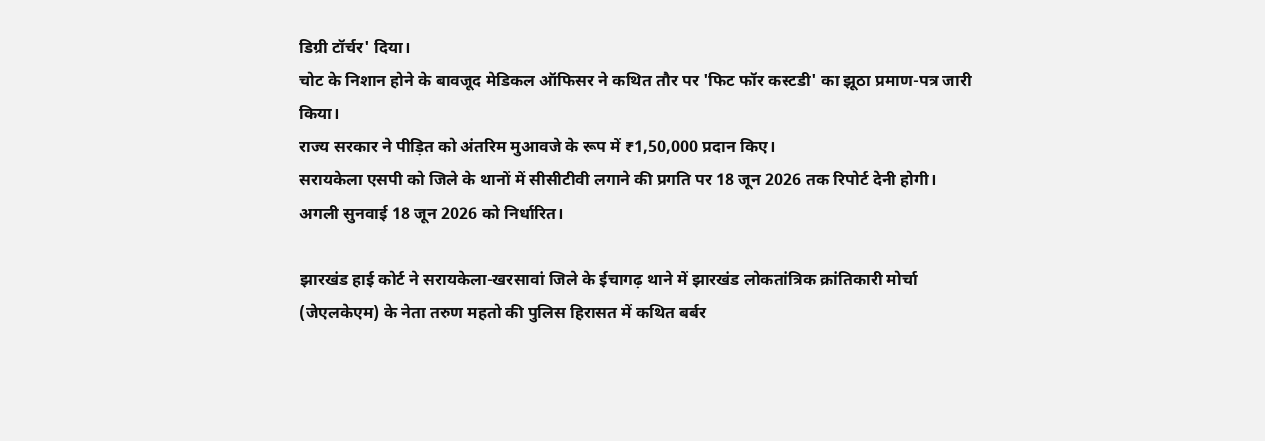डिग्री टॉर्चर' दिया।
चोट के निशान होने के बावजूद मेडिकल ऑफिसर ने कथित तौर पर 'फिट फॉर कस्टडी' का झूठा प्रमाण-पत्र जारी किया।
राज्य सरकार ने पीड़ित को अंतरिम मुआवजे के रूप में ₹1,50,000 प्रदान किए।
सरायकेला एसपी को जिले के थानों में सीसीटीवी लगाने की प्रगति पर 18 जून 2026 तक रिपोर्ट देनी होगी।
अगली सुनवाई 18 जून 2026 को निर्धारित।

झारखंड हाई कोर्ट ने सरायकेला-खरसावां जिले के ईचागढ़ थाने में झारखंड लोकतांत्रिक क्रांतिकारी मोर्चा (जेएलकेएम) के नेता तरुण महतो की पुलिस हिरासत में कथित बर्बर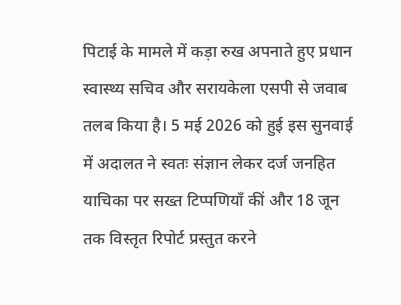पिटाई के मामले में कड़ा रुख अपनाते हुए प्रधान स्वास्थ्य सचिव और सरायकेला एसपी से जवाब तलब किया है। 5 मई 2026 को हुई इस सुनवाई में अदालत ने स्वतः संज्ञान लेकर दर्ज जनहित याचिका पर सख्त टिप्पणियाँ कीं और 18 जून तक विस्तृत रिपोर्ट प्रस्तुत करने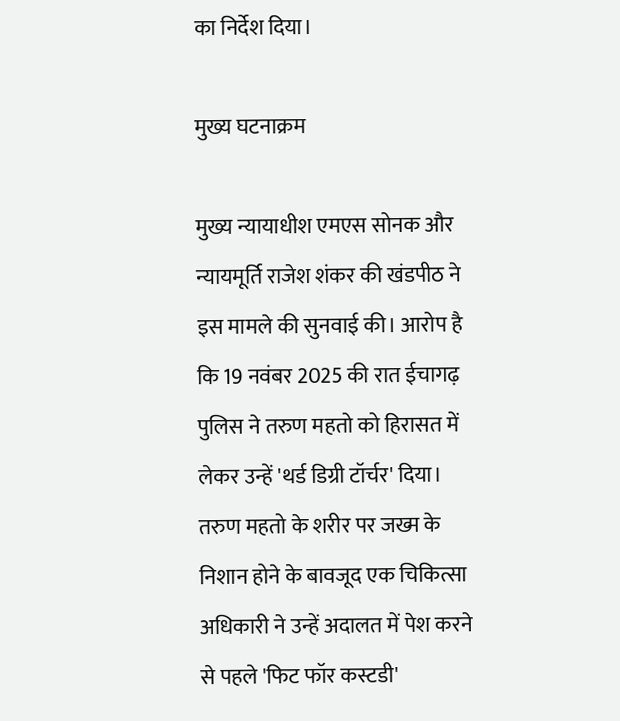का निर्देश दिया।

मुख्य घटनाक्रम

मुख्य न्यायाधीश एमएस सोनक और न्यायमूर्ति राजेश शंकर की खंडपीठ ने इस मामले की सुनवाई की। आरोप है कि 19 नवंबर 2025 की रात ईचागढ़ पुलिस ने तरुण महतो को हिरासत में लेकर उन्हें 'थर्ड डिग्री टॉर्चर' दिया। तरुण महतो के शरीर पर जख्म के निशान होने के बावजूद एक चिकित्सा अधिकारी ने उन्हें अदालत में पेश करने से पहले 'फिट फॉर कस्टडी'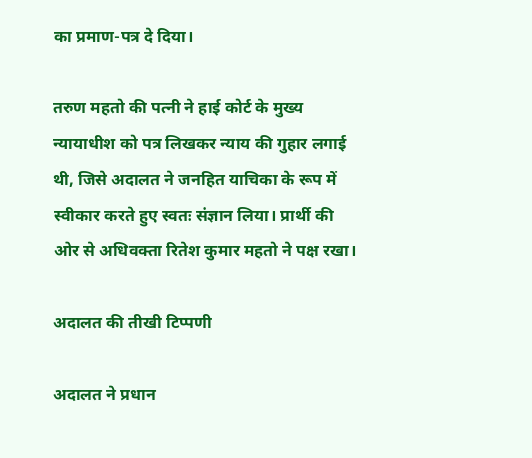का प्रमाण-पत्र दे दिया।

तरुण महतो की पत्नी ने हाई कोर्ट के मुख्य न्यायाधीश को पत्र लिखकर न्याय की गुहार लगाई थी, जिसे अदालत ने जनहित याचिका के रूप में स्वीकार करते हुए स्वतः संज्ञान लिया। प्रार्थी की ओर से अधिवक्ता रितेश कुमार महतो ने पक्ष रखा।

अदालत की तीखी टिप्पणी

अदालत ने प्रधान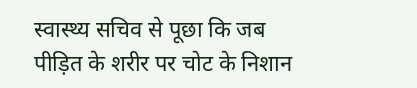स्वास्थ्य सचिव से पूछा कि जब पीड़ित के शरीर पर चोट के निशान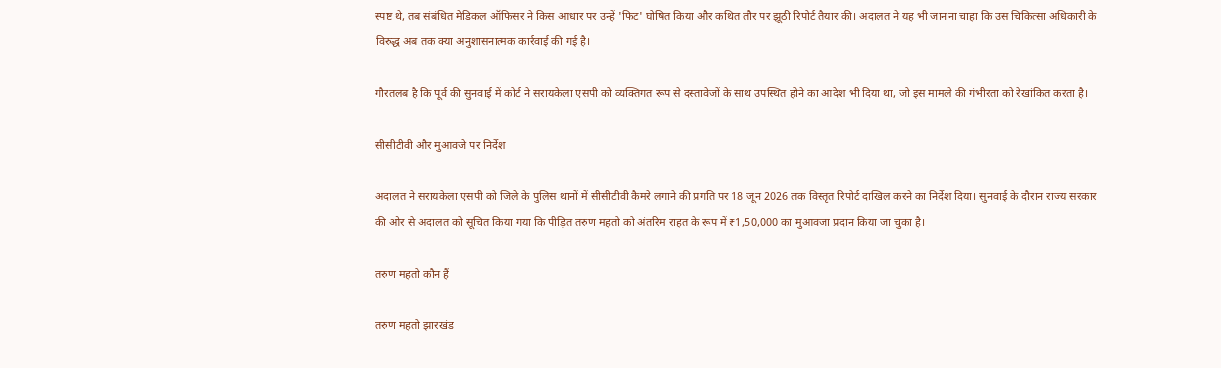स्पष्ट थे, तब संबंधित मेडिकल ऑफिसर ने किस आधार पर उन्हें 'फिट' घोषित किया और कथित तौर पर झूठी रिपोर्ट तैयार की। अदालत ने यह भी जानना चाहा कि उस चिकित्सा अधिकारी के विरुद्ध अब तक क्या अनुशासनात्मक कार्रवाई की गई है।

गौरतलब है कि पूर्व की सुनवाई में कोर्ट ने सरायकेला एसपी को व्यक्तिगत रूप से दस्तावेजों के साथ उपस्थित होने का आदेश भी दिया था, जो इस मामले की गंभीरता को रेखांकित करता है।

सीसीटीवी और मुआवजे पर निर्देश

अदालत ने सरायकेला एसपी को जिले के पुलिस थानों में सीसीटीवी कैमरे लगाने की प्रगति पर 18 जून 2026 तक विस्तृत रिपोर्ट दाखिल करने का निर्देश दिया। सुनवाई के दौरान राज्य सरकार की ओर से अदालत को सूचित किया गया कि पीड़ित तरुण महतो को अंतरिम राहत के रूप में ₹1,50,000 का मुआवजा प्रदान किया जा चुका है।

तरुण महतो कौन हैं

तरुण महतो झारखंड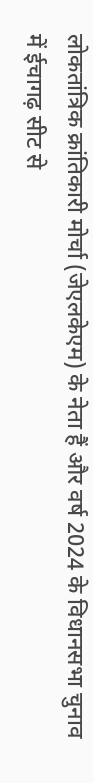लोकतांत्रिक क्रांतिकारी मोर्चा (जेएलकेएम) के नेता हैं और वर्ष 2024 के विधानसभा चुनाव में ईचागढ़ सीट से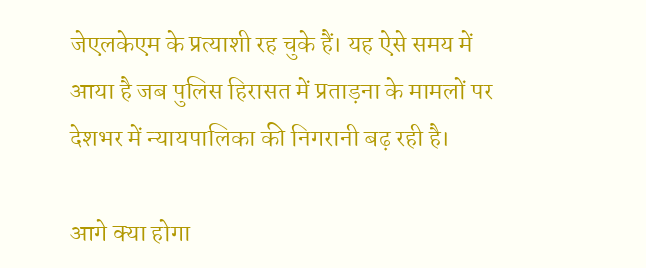जेएलकेएम के प्रत्याशी रह चुके हैं। यह ऐसे समय में आया है जब पुलिस हिरासत में प्रताड़ना के मामलों पर देशभर में न्यायपालिका की निगरानी बढ़ रही है।

आगे क्या होगा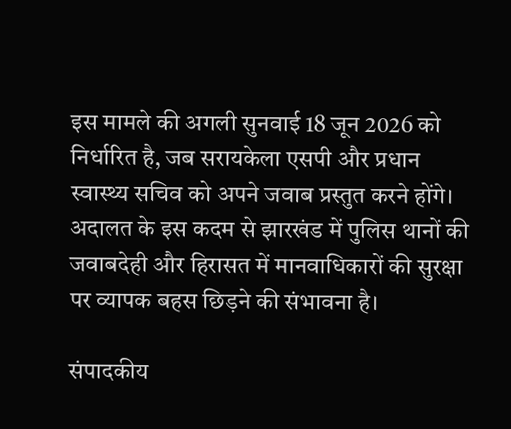इस मामले की अगली सुनवाई 18 जून 2026 को निर्धारित है, जब सरायकेला एसपी और प्रधान स्वास्थ्य सचिव को अपने जवाब प्रस्तुत करने होंगे। अदालत के इस कदम से झारखंड में पुलिस थानों की जवाबदेही और हिरासत में मानवाधिकारों की सुरक्षा पर व्यापक बहस छिड़ने की संभावना है।

संपादकीय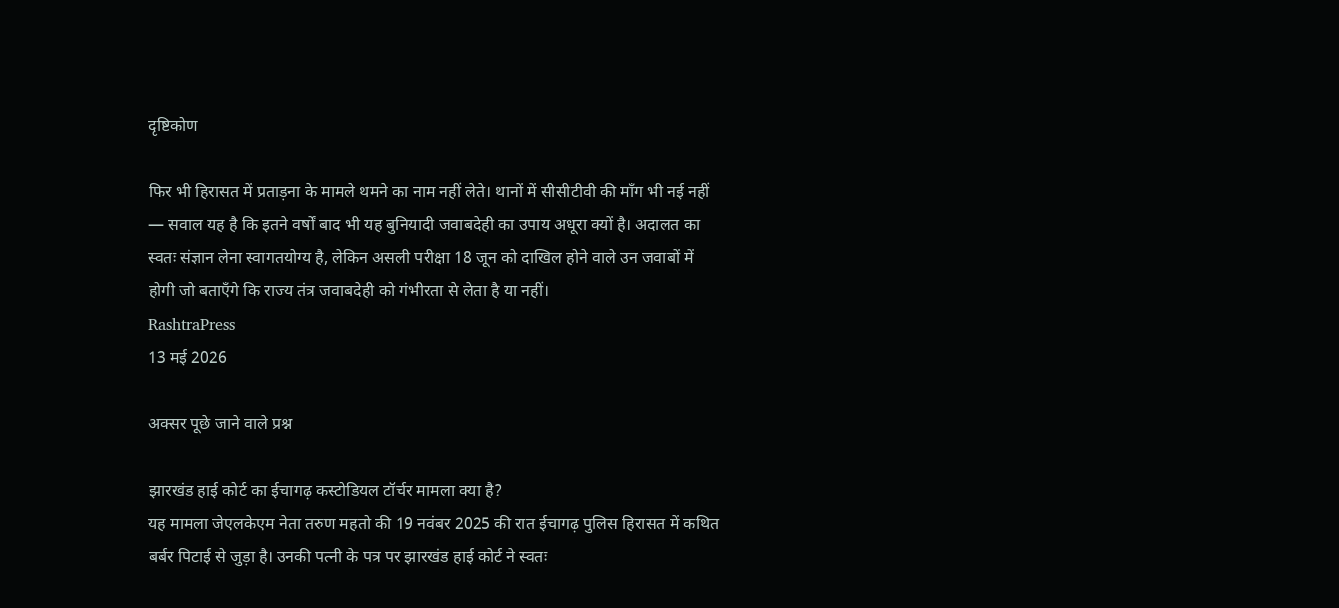दृष्टिकोण

फिर भी हिरासत में प्रताड़ना के मामले थमने का नाम नहीं लेते। थानों में सीसीटीवी की माँग भी नई नहीं — सवाल यह है कि इतने वर्षों बाद भी यह बुनियादी जवाबदेही का उपाय अधूरा क्यों है। अदालत का स्वतः संज्ञान लेना स्वागतयोग्य है, लेकिन असली परीक्षा 18 जून को दाखिल होने वाले उन जवाबों में होगी जो बताएँगे कि राज्य तंत्र जवाबदेही को गंभीरता से लेता है या नहीं।
RashtraPress
13 मई 2026

अक्सर पूछे जाने वाले प्रश्न

झारखंड हाई कोर्ट का ईचागढ़ कस्टोडियल टॉर्चर मामला क्या है?
यह मामला जेएलकेएम नेता तरुण महतो की 19 नवंबर 2025 की रात ईचागढ़ पुलिस हिरासत में कथित बर्बर पिटाई से जुड़ा है। उनकी पत्नी के पत्र पर झारखंड हाई कोर्ट ने स्वतः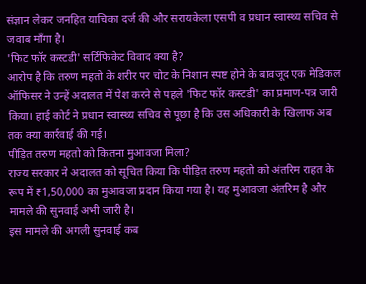संज्ञान लेकर जनहित याचिका दर्ज की और सरायकेला एसपी व प्रधान स्वास्थ्य सचिव से जवाब माँगा है।
'फिट फॉर कस्टडी' सर्टिफिकेट विवाद क्या है?
आरोप है कि तरुण महतो के शरीर पर चोट के निशान स्पष्ट होने के बावजूद एक मेडिकल ऑफिसर ने उन्हें अदालत में पेश करने से पहले 'फिट फॉर कस्टडी' का प्रमाण-पत्र जारी किया। हाई कोर्ट ने प्रधान स्वास्थ्य सचिव से पूछा है कि उस अधिकारी के खिलाफ अब तक क्या कार्रवाई की गई।
पीड़ित तरुण महतो को कितना मुआवजा मिला?
राज्य सरकार ने अदालत को सूचित किया कि पीड़ित तरुण महतो को अंतरिम राहत के रूप में ₹1,50,000 का मुआवजा प्रदान किया गया है। यह मुआवजा अंतरिम है और मामले की सुनवाई अभी जारी है।
इस मामले की अगली सुनवाई कब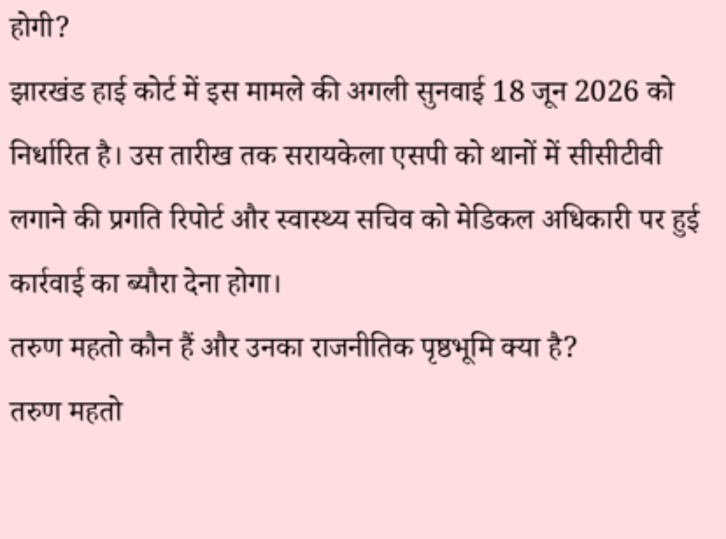होगी?
झारखंड हाई कोर्ट में इस मामले की अगली सुनवाई 18 जून 2026 को निर्धारित है। उस तारीख तक सरायकेला एसपी को थानों में सीसीटीवी लगाने की प्रगति रिपोर्ट और स्वास्थ्य सचिव को मेडिकल अधिकारी पर हुई कार्रवाई का ब्यौरा देना होगा।
तरुण महतो कौन हैं और उनका राजनीतिक पृष्ठभूमि क्या है?
तरुण महतो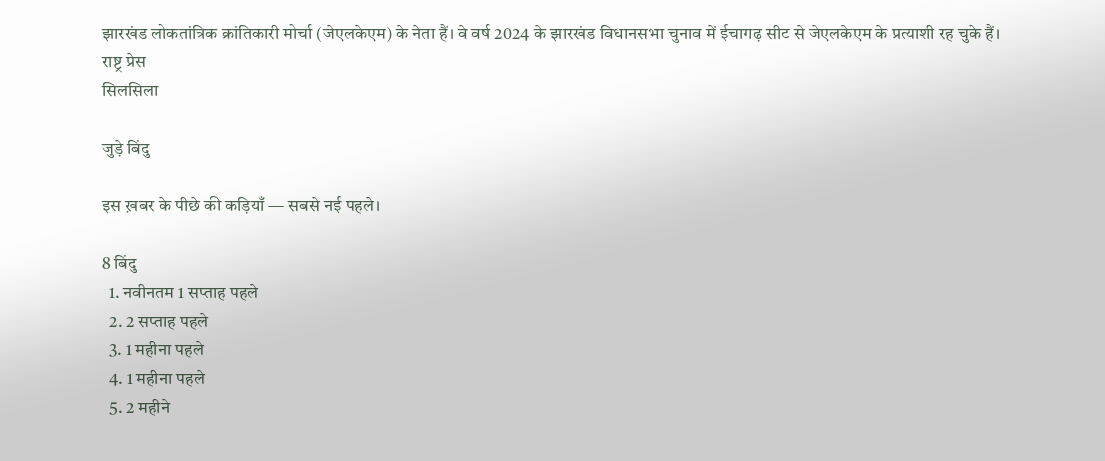झारखंड लोकतांत्रिक क्रांतिकारी मोर्चा (जेएलकेएम) के नेता हैं। वे वर्ष 2024 के झारखंड विधानसभा चुनाव में ईचागढ़ सीट से जेएलकेएम के प्रत्याशी रह चुके हैं।
राष्ट्र प्रेस
सिलसिला

जुड़े बिंदु

इस ख़बर के पीछे की कड़ियाँ — सबसे नई पहले।

8 बिंदु
  1. नवीनतम 1 सप्ताह पहले
  2. 2 सप्ताह पहले
  3. 1 महीना पहले
  4. 1 महीना पहले
  5. 2 महीने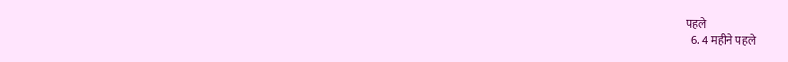पहले
  6. 4 महीने पहले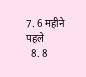7. 6 महीने पहले
  8. 8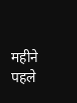महीने पहले